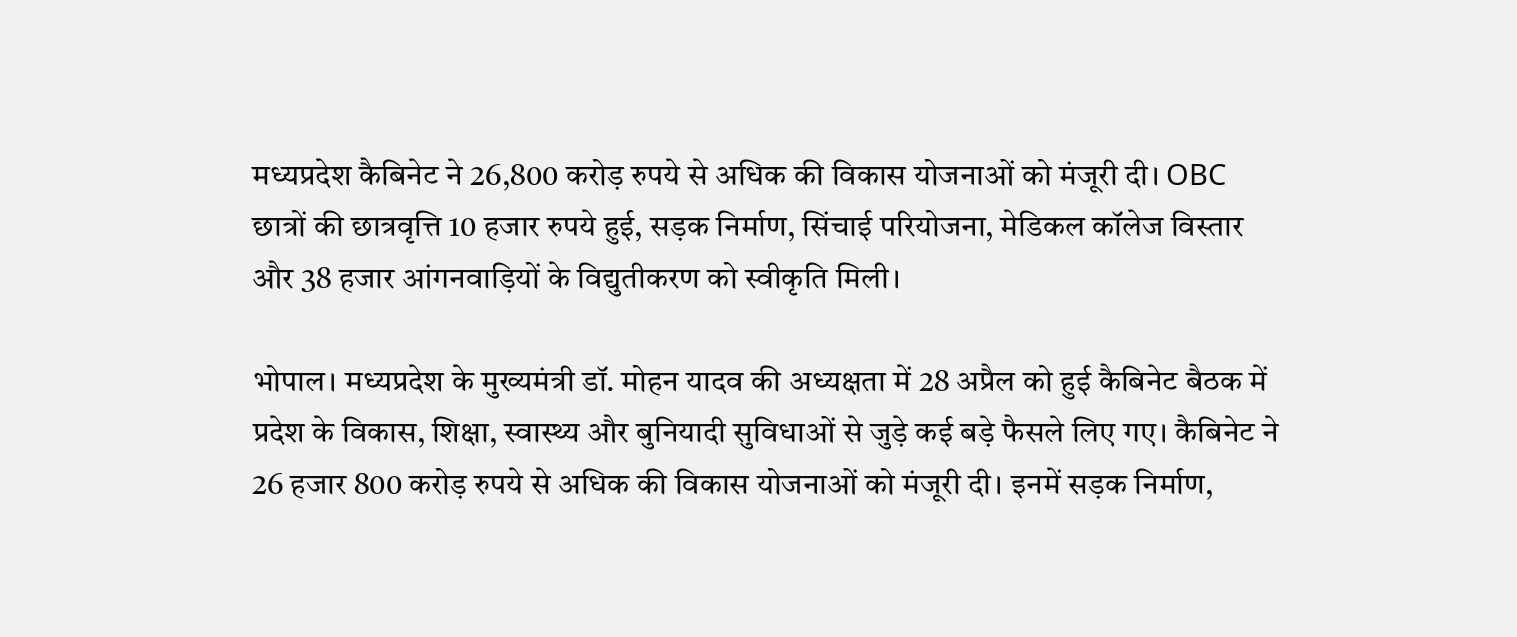मध्यप्रदेश कैबिनेट ने 26,800 करोड़ रुपये से अधिक की विकास योजनाओं को मंजूरी दी। OBC छात्रों की छात्रवृत्ति 10 हजार रुपये हुई, सड़क निर्माण, सिंचाई परियोजना, मेडिकल कॉलेज विस्तार और 38 हजार आंगनवाड़ियों के विद्युतीकरण को स्वीकृति मिली।

भोपाल। मध्यप्रदेश के मुख्यमंत्री डॉ. मोहन यादव की अध्यक्षता में 28 अप्रैल को हुई कैबिनेट बैठक में प्रदेश के विकास, शिक्षा, स्वास्थ्य और बुनियादी सुविधाओं से जुड़े कई बड़े फैसले लिए गए। कैबिनेट ने 26 हजार 800 करोड़ रुपये से अधिक की विकास योजनाओं को मंजूरी दी। इनमें सड़क निर्माण,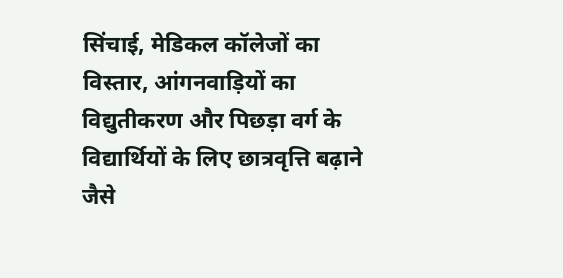सिंचाई, मेडिकल कॉलेजों का विस्तार, आंगनवाड़ियों का विद्युतीकरण और पिछड़ा वर्ग के विद्यार्थियों के लिए छात्रवृत्ति बढ़ाने जैसे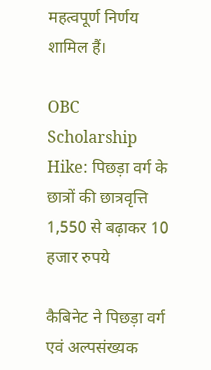महत्वपूर्ण निर्णय शामिल हैं।

OBC Scholarship Hike: पिछड़ा वर्ग के छात्रों की छात्रवृत्ति 1,550 से बढ़ाकर 10 हजार रुपये

कैबिनेट ने पिछड़ा वर्ग एवं अल्पसंख्यक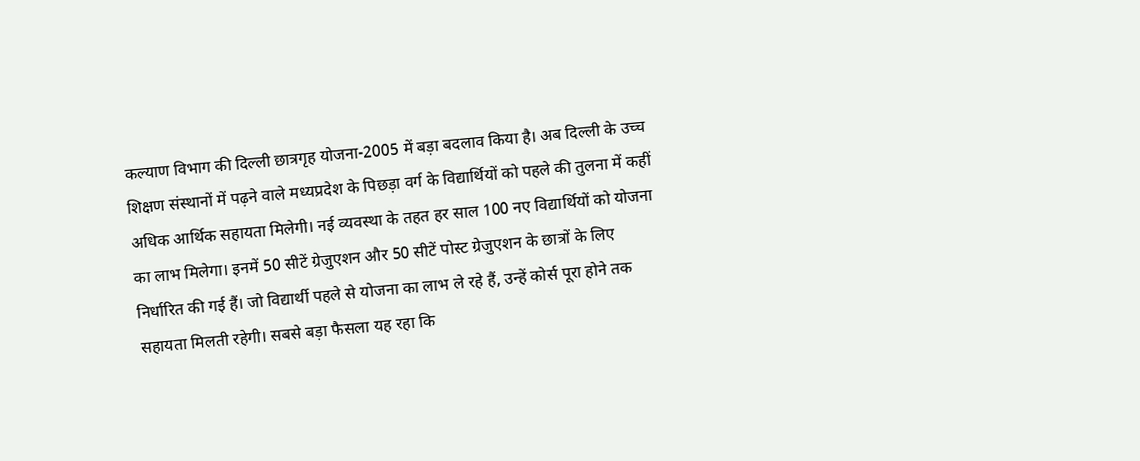कल्याण विभाग की दिल्ली छात्रगृह योजना-2005 में बड़ा बदलाव किया है। अब दिल्ली के उच्च शिक्षण संस्थानों में पढ़ने वाले मध्यप्रदेश के पिछड़ा वर्ग के विद्यार्थियों को पहले की तुलना में कहीं अधिक आर्थिक सहायता मिलेगी। नई व्यवस्था के तहत हर साल 100 नए विद्यार्थियों को योजना का लाभ मिलेगा। इनमें 50 सीटें ग्रेजुएशन और 50 सीटें पोस्ट ग्रेजुएशन के छात्रों के लिए निर्धारित की गई हैं। जो विद्यार्थी पहले से योजना का लाभ ले रहे हैं, उन्हें कोर्स पूरा होने तक सहायता मिलती रहेगी। सबसे बड़ा फैसला यह रहा कि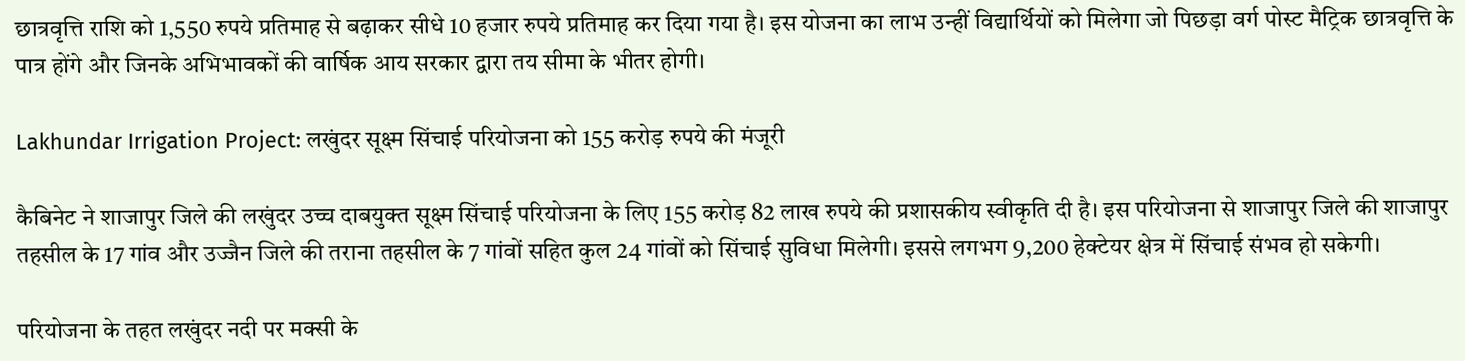छात्रवृत्ति राशि को 1,550 रुपये प्रतिमाह से बढ़ाकर सीधे 10 हजार रुपये प्रतिमाह कर दिया गया है। इस योजना का लाभ उन्हीं विद्यार्थियों को मिलेगा जो पिछड़ा वर्ग पोस्ट मैट्रिक छात्रवृत्ति के पात्र होंगे और जिनके अभिभावकों की वार्षिक आय सरकार द्वारा तय सीमा के भीतर होगी।

Lakhundar Irrigation Project: लखुंदर सूक्ष्म सिंचाई परियोजना को 155 करोड़ रुपये की मंजूरी

कैबिनेट ने शाजापुर जिले की लखुंदर उच्च दाबयुक्त सूक्ष्म सिंचाई परियोजना के लिए 155 करोड़ 82 लाख रुपये की प्रशासकीय स्वीकृति दी है। इस परियोजना से शाजापुर जिले की शाजापुर तहसील के 17 गांव और उज्जैन जिले की तराना तहसील के 7 गांवों सहित कुल 24 गांवों को सिंचाई सुविधा मिलेगी। इससे लगभग 9,200 हेक्टेयर क्षेत्र में सिंचाई संभव हो सकेगी।

परियोजना के तहत लखुंदर नदी पर मक्सी के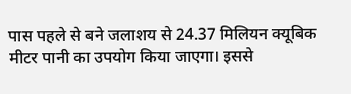पास पहले से बने जलाशय से 24.37 मिलियन क्यूबिक मीटर पानी का उपयोग किया जाएगा। इससे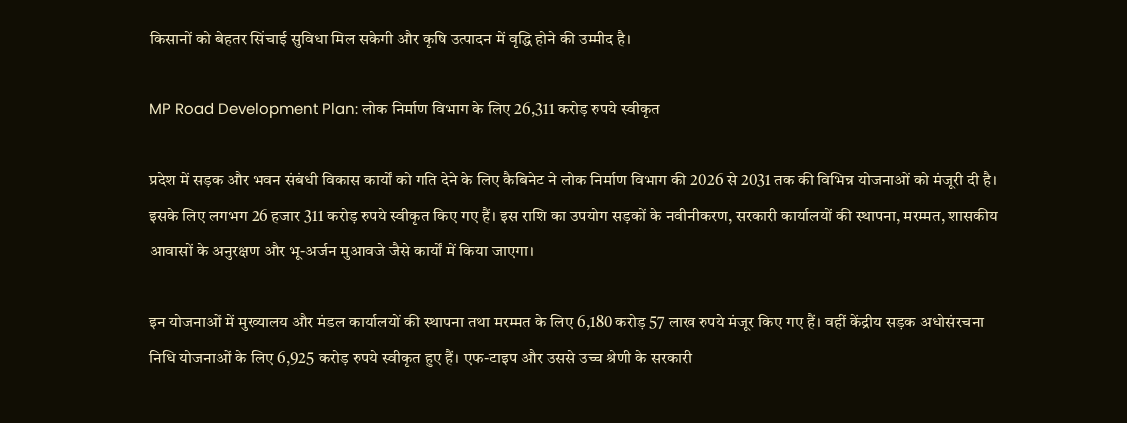किसानों को बेहतर सिंचाई सुविधा मिल सकेगी और कृषि उत्पादन में वृद्धि होने की उम्मीद है।

MP Road Development Plan: लोक निर्माण विभाग के लिए 26,311 करोड़ रुपये स्वीकृत

प्रदेश में सड़क और भवन संबंधी विकास कार्यों को गति देने के लिए कैबिनेट ने लोक निर्माण विभाग की 2026 से 2031 तक की विभिन्न योजनाओं को मंजूरी दी है। इसके लिए लगभग 26 हजार 311 करोड़ रुपये स्वीकृत किए गए हैं। इस राशि का उपयोग सड़कों के नवीनीकरण, सरकारी कार्यालयों की स्थापना, मरम्मत, शासकीय आवासों के अनुरक्षण और भू-अर्जन मुआवजे जैसे कार्यों में किया जाएगा।

इन योजनाओं में मुख्यालय और मंडल कार्यालयों की स्थापना तथा मरम्मत के लिए 6,180 करोड़ 57 लाख रुपये मंजूर किए गए हैं। वहीं केंद्रीय सड़क अधोसंरचना निधि योजनाओं के लिए 6,925 करोड़ रुपये स्वीकृत हुए हैं। एफ-टाइप और उससे उच्च श्रेणी के सरकारी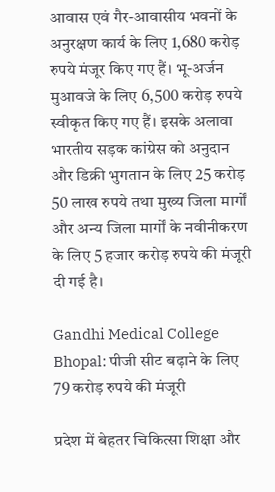आवास एवं गैर-आवासीय भवनों के अनुरक्षण कार्य के लिए 1,680 करोड़ रुपये मंजूर किए गए हैं। भू-अर्जन मुआवजे के लिए 6,500 करोड़ रुपये स्वीकृत किए गए हैं। इसके अलावा भारतीय सड़क कांग्रेस को अनुदान और डिक्री भुगतान के लिए 25 करोड़ 50 लाख रुपये तथा मुख्य जिला मार्गों और अन्य जिला मार्गों के नवीनीकरण के लिए 5 हजार करोड़ रुपये की मंजूरी दी गई है।

Gandhi Medical College Bhopal: पीजी सीट बढ़ाने के लिए 79 करोड़ रुपये की मंजूरी

प्रदेश में बेहतर चिकित्सा शिक्षा और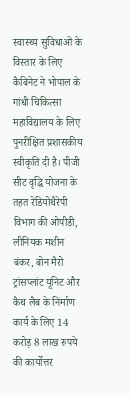स्वास्थ्य सुविधाओं के विस्तार के लिए कैबिनेट ने भोपाल के गांधी चिकित्सा महाविद्यालय के लिए पुनरीक्षित प्रशासकीय स्वीकृति दी है। पीजी सीट वृद्धि योजना के तहत रेडियोथैरेपी विभाग की ओपीडी, लीनियक मशीन बंकर, बोन मैरो ट्रांसप्लांट यूनिट और कैथ लैब के निर्माण कार्य के लिए 14 करोड़ 8 लाख रुपये की कार्योत्तर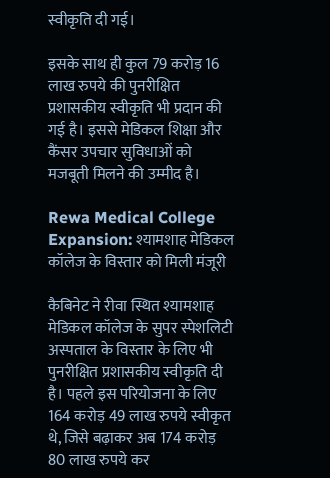स्वीकृति दी गई।

इसके साथ ही कुल 79 करोड़ 16 लाख रुपये की पुनरीक्षित प्रशासकीय स्वीकृति भी प्रदान की गई है। इससे मेडिकल शिक्षा और कैंसर उपचार सुविधाओं को मजबूती मिलने की उम्मीद है।

Rewa Medical College Expansion: श्यामशाह मेडिकल कॉलेज के विस्तार को मिली मंजूरी

कैबिनेट ने रीवा स्थित श्यामशाह मेडिकल कॉलेज के सुपर स्पेशलिटी अस्पताल के विस्तार के लिए भी पुनरीक्षित प्रशासकीय स्वीकृति दी है। पहले इस परियोजना के लिए 164 करोड़ 49 लाख रुपये स्वीकृत थे, जिसे बढ़ाकर अब 174 करोड़ 80 लाख रुपये कर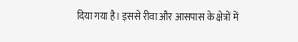दिया गया है। इससे रीवा और आसपास के क्षेत्रों में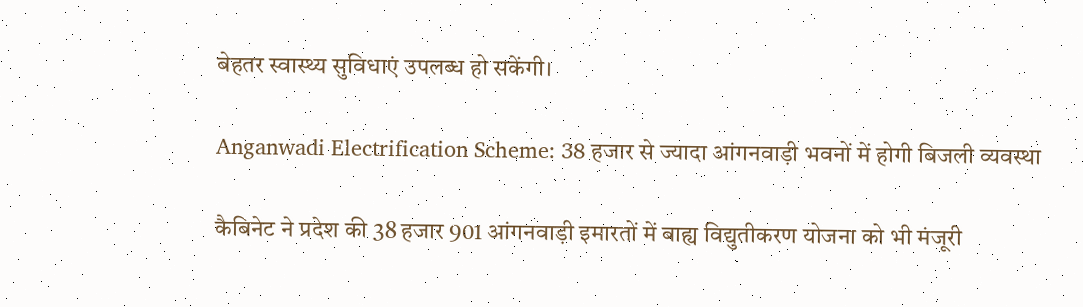बेहतर स्वास्थ्य सुविधाएं उपलब्ध हो सकेंगी।

Anganwadi Electrification Scheme: 38 हजार से ज्यादा आंगनवाड़ी भवनों में होगी बिजली व्यवस्था

कैबिनेट ने प्रदेश की 38 हजार 901 आंगनवाड़ी इमारतों में बाह्य विद्युतीकरण योजना को भी मंजूरी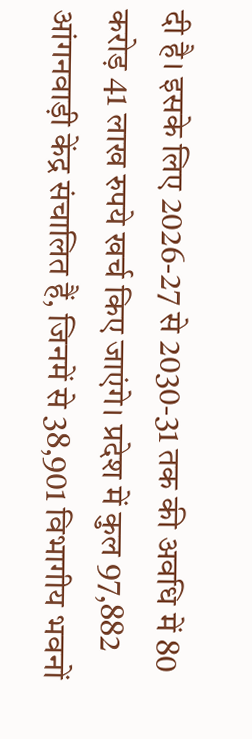दी है। इसके लिए 2026-27 से 2030-31 तक की अवधि में 80 करोड़ 41 लाख रुपये खर्च किए जाएंगे। प्रदेश में कुल 97,882 आंगनवाड़ी केंद्र संचालित हैं, जिनमें से 38,901 विभागीय भवनों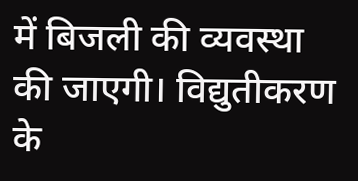में बिजली की व्यवस्था की जाएगी। विद्युतीकरण के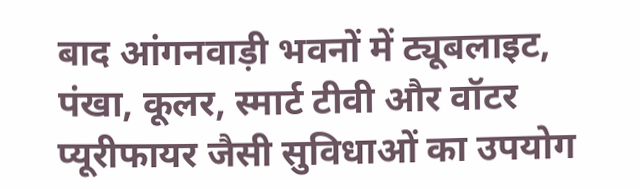बाद आंगनवाड़ी भवनों में ट्यूबलाइट, पंखा, कूलर, स्मार्ट टीवी और वॉटर प्यूरीफायर जैसी सुविधाओं का उपयोग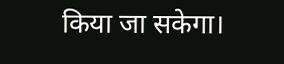किया जा सकेगा।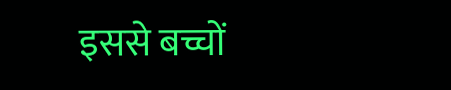इससे बच्चों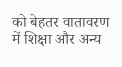को बेहतर वातावरण में शिक्षा और अन्य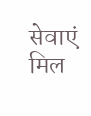सेवाएं मिल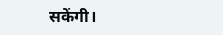सकेंगी।